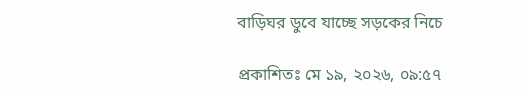বাড়িঘর ডুবে যাচ্ছে সড়কের নিচে

প্রকাশিতঃ মে ১৯, ২০২৬, ০৯:৫৭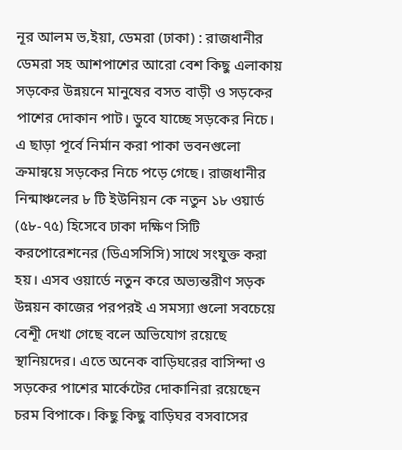নূর আলম ভ‚ইয়া, ডেমরা (ঢাকা) : রাজধানীর ডেমরা সহ আশপাশের আরো বেশ কিছু এলাকায় সড়কের উন্নয়নে মানুষের বসত বাড়ী ও সড়কের পাশের দোকান পাট। ডুবে যাচ্ছে সড়কের নিচে। এ ছাড়া পূর্বে নির্মান করা পাকা ভবনগুলো ক্রমান্বয়ে সড়কের নিচে পড়ে গেছে। রাজধানীর নিন্মাঞ্চলের ৮ টি ইউনিয়ন কে নতুন ১৮ ওয়ার্ড (৫৮-৭৫) হিসেবে ঢাকা দক্ষিণ সিটি করপোরেশনের (ডিএসসিসি) সাথে সংযুক্ত করা হয়। এসব ওয়ার্ডে নতুন করে অভ্যন্তরীণ সড়ক উন্নয়ন কাজের পরপরই এ সমস্যা গুলো সবচেয়ে বেশীূ দেখা গেছে বলে অভিযোগ রয়েছে স্থানিয়দের। এতে অনেক বাড়িঘরের বাসিন্দা ও সড়কের পাশের মার্কেটের দোকানিরা রয়েছেন চরম বিপাকে। কিছু কিছু বাড়িঘর বসবাসের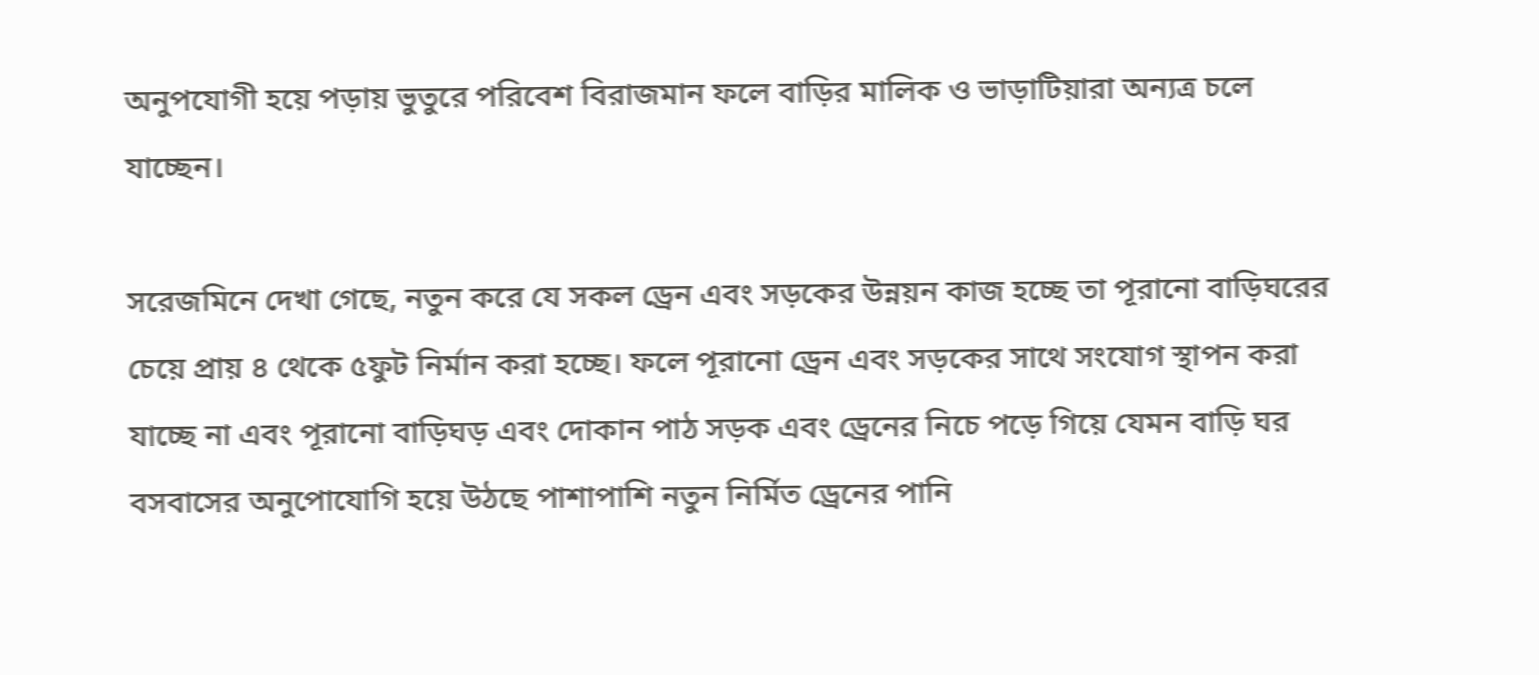অনুপযোগী হয়ে পড়ায় ভুতুরে পরিবেশ বিরাজমান ফলে বাড়ির মালিক ও ভাড়াটিয়ারা অন্যত্র চলে যাচ্ছেন।

সরেজমিনে দেখা গেছে, নতুন করে যে সকল ড্রেন এবং সড়কের উন্নয়ন কাজ হচ্ছে তা পূরানো বাড়িঘরের চেয়ে প্রায় ৪ থেকে ৫ফুট নির্মান করা হচ্ছে। ফলে পূরানো ড্রেন এবং সড়কের সাথে সংযোগ স্থাপন করা যাচ্ছে না এবং পূরানো বাড়িঘড় এবং দোকান পাঠ সড়ক এবং ড্রেনের নিচে পড়ে গিয়ে যেমন বাড়ি ঘর বসবাসের অনুপোযোগি হয়ে উঠছে পাশাপাশি নতুন নির্মিত ড্রেনের পানি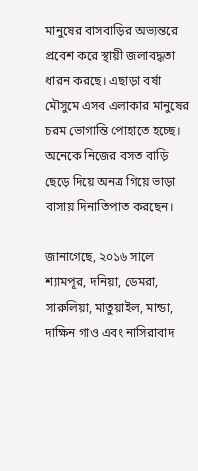মানুষের বাসবাড়ির অভ্যন্তরে প্রবেশ করে স্থায়ী জলাবদ্ধতা ধারন করছে। এছাড়া বর্ষা মৌসুমে এসব এলাকার মানুষের চরম ভোগান্তি পোহাতে হচ্ছে। অনেকে নিজের বসত বাড়ি ছেড়ে দিয়ে অনত্র গিয়ে ভাড়া বাসায় দিনাতিপাত করছেন।

জানাগেছে, ২০১৬ সালে শ্যামপূর, দনিয়া, ডেমরা, সারুলিয়া, মাতুয়াইল, মান্ডা, দাক্ষিন গাও এবং নাসিরাবাদ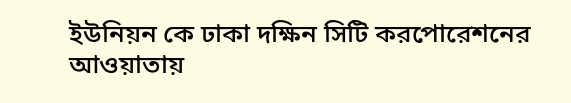ইউনিয়ন কে ঢাকা দক্ষিন সিটি করপোরেশনের আওয়াতায়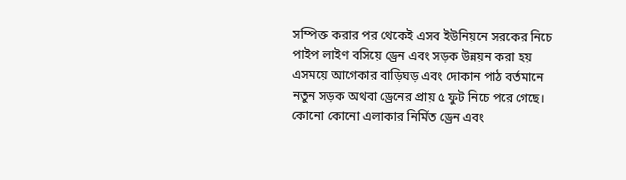সম্পিক্ত করার পর থেকেই এসব ইউনিয়নে সরকের নিচে পাইপ লাইণ বসিয়ে ড্রেন এবং সড়ক উন্নয়ন করা হয় এসময়ে আগেকার বাড়িঘড় এবং দোকান পাঠ বর্তমানে নতুন সড়ক অথবা ড্রেনের প্রায় ৫ ফুট নিচে পরে গেছে। কোনো কোনো এলাকার নির্মিত ড্রেন এবং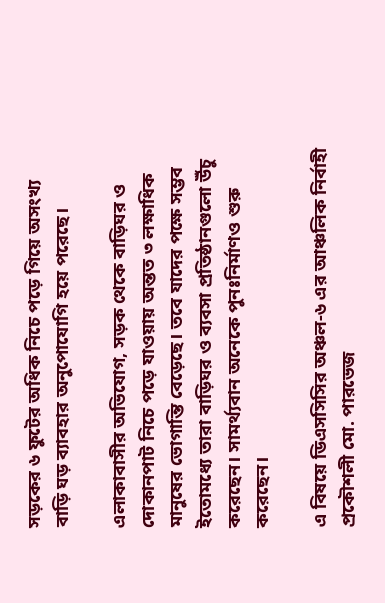সড়কের ৬ ফুটের অধিক নিচে পড়ে গিয়ে অসংখ্য বাড়ি ঘড় ব্যাবহার অনুপোযোগি হয়ে পরেছে।

এলাকাবাসীর অভিযোগ, সড়ক থেকে বাড়িঘর ও দোকানপাট নিচে পড়ে যাওয়ায় অন্তত ৩ লক্ষাধিক মানুষের ভোগান্তি বেড়েছে। তবে যাদের পক্ষে সম্ভব ইতোমধ্যে তারা বাড়িঘর ও ব্যবসা প্রতিষ্ঠানগুলো উঁচু করেছেন। সামর্থ্যবান অনেকে পুনঃনির্মাণও শুরু করেছেন।

এ বিষয়ে ডিএসসিসির অঞ্চল-৬ এর আঞ্চলিক নির্বাহী প্রকৌশলী মো. পারভেজ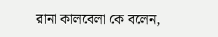রানা কালবেলা কে বলেন,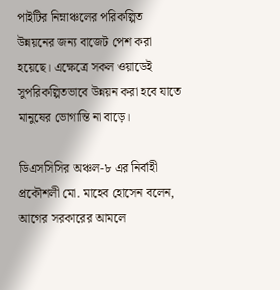পাইটির নিম্নাঞ্চলের পরিকল্পিত উন্নয়নের জন্য বাজেট পেশ করা হয়েছে। এক্ষেত্রে সকল ওয়াডেই সুপরিকল্পিতভাবে উন্নয়ন করা হবে যাতে মানুষের ভোগান্তি না বাড়ে।

ডিএসসিসির অঞ্চল-৮ এর নির্বাহী প্রকৌশলী মো. মাহেব হোসেন বলেন, আগের সরকারের আমলে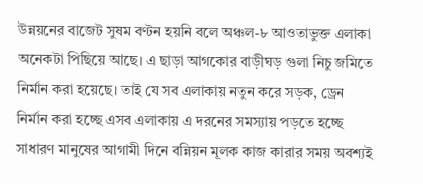উন্নয়নের বাজেট সুষম বণ্টন হয়নি বলে অঞ্চল-৮ আওতাভুক্ত এলাকা অনেকটা পিছিয়ে আছে। এ ছাড়া আগকোর বাড়ীঘড় গুলা নিচু জমিতে নির্মান করা হয়েছে। তাই যে সব এলাকায় নতুন করে সড়ক, ড্রেন নির্মান করা হচ্ছে এসব এলাকায় এ দরনের সমস্যায় পড়তে হচ্ছে সাধারণ মানুষের আগামী দিনে বন্নিয়ন মূলক কাজ কারার সময় অবশ্যই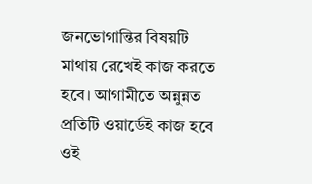জনভোগান্তির বিষয়টি মাথায় রেখেই কাজ করতে হবে। আগামীতে অন্নুন্নত প্রতিটি ওয়ার্ডেই কাজ হবে ওই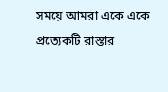সময়ে আমরা একে একে প্রত্যেকটি রাস্তার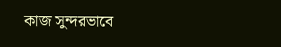কাজ সুন্দরভাবে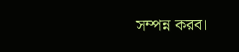সম্পন্ন করব।